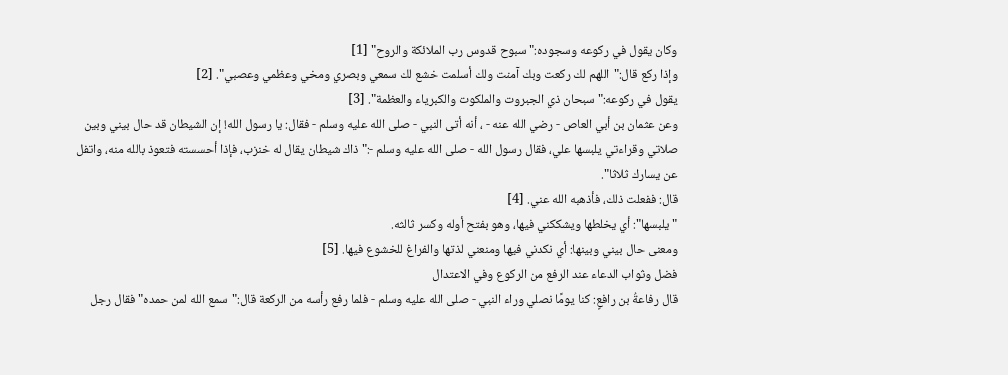وكان يقول في ركوعه وسجوده:"سبوح قدوس رب الملائكة والروح" [1]
وإذا ركع قال:"اللهم لك ركعت وبك آمنت ولك أسلمت خشع لك سمعي وبصري ومخي وعظمي وعصبي". [2]
يقول في ركوعه:"سبحان ذي الجبروت والملكوت والكبرياء والعظمة". [3]
وعن عثمان بن أبي العاص - رضي الله عنه - ، أنه أتى النبي - صلى الله عليه وسلم - فقال: يا رسول الله! إن الشيطان قد حال بيني وبين صلاتي وقراءتي يلبسها علي، فقال رسول الله - صلى الله عليه وسلم -:"ذاك شيطان يقال له خنزب، فإذا أحسسته فتعوذ بالله منه، واتفل عن يسارك ثلاثا".
قال: ففعلت ذلك، فأذهبه الله عني. [4]
"يلبسها": أي يخلطها ويشككني فيها، وهو بفتح أوله وكسر ثالثه.
ومعنى حال بيني وبينها: أي نكدني فيها ومنعني لذتها والفراغ للخشوع فيها. [5]
فضل وثواب الدعاء عند الرفع من الركوع وفي الاعتدال
قال رفاعةُ بن رافعٍ: كنا يومًا نصلي وراء النبي - صلى الله عليه وسلم - فلما رفع رأسه من الركعة قال:"سمع الله لمن حمده"فقال رجل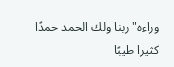وراءه"ربنا ولك الحمد حمدًا كثيرا طيبًا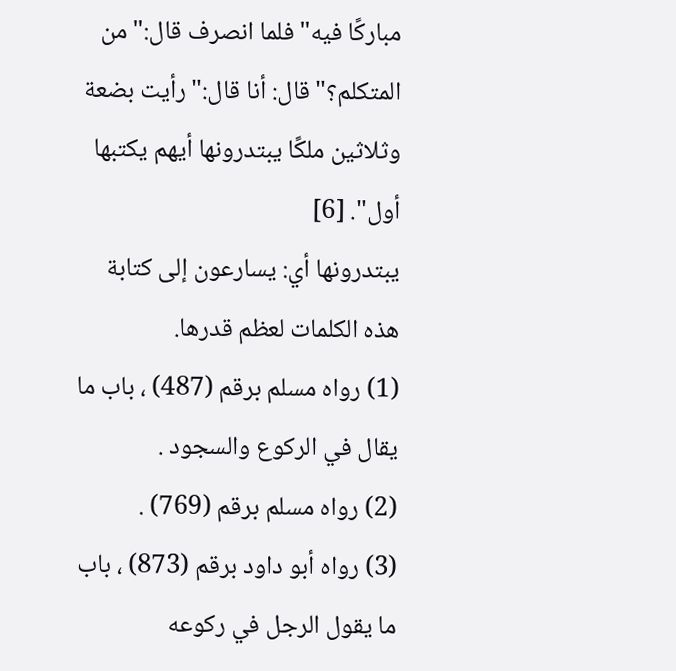مباركًا فيه"فلما انصرف قال:"من المتكلم؟"قال: أنا قال:"رأيت بضعة وثلاثين ملكًا يبتدرونها أيهم يكتبها أول". [6]
يبتدرونها أي: يسارعون إلى كتابة هذه الكلمات لعظم قدرها.
(1) رواه مسلم برقم (487) ، باب ما يقال في الركوع والسجود .
(2) رواه مسلم برقم (769) .
(3) رواه أبو داود برقم (873) ، باب ما يقول الرجل في ركوعه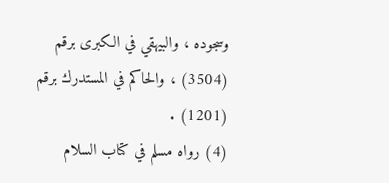وسجوده ، والبيهقي في الكبرى برقم (3504) ، والحاكم في المستدرك برقم (1201) .
(4) رواه مسلم في كتاب السلام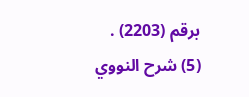برقم (2203) .
(5) شرح النووي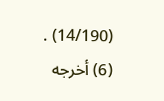(14/190) .
(6) أخرجه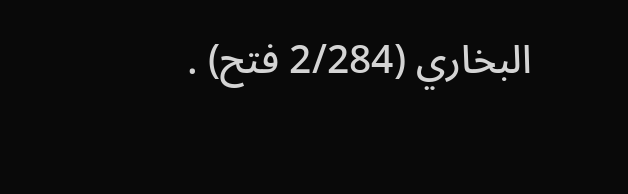البخاري (2/284 فتح) .